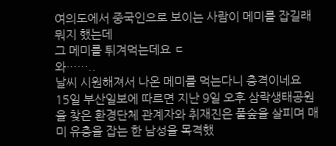여의도에서 중국인으로 보이는 사람이 메미를 잡길래 뭐지 했는데
그 메미를 튀겨먹는데요 ㄷ
와……..
날씨 시원해져서 나온 메미를 먹는다니 충격이네요
15일 부산일보에 따르면 지난 9일 오후 삼락생태공원을 찾은 환경단체 관계자와 취재진은 풀숲을 살피며 매미 유충을 잡는 한 남성을 목격했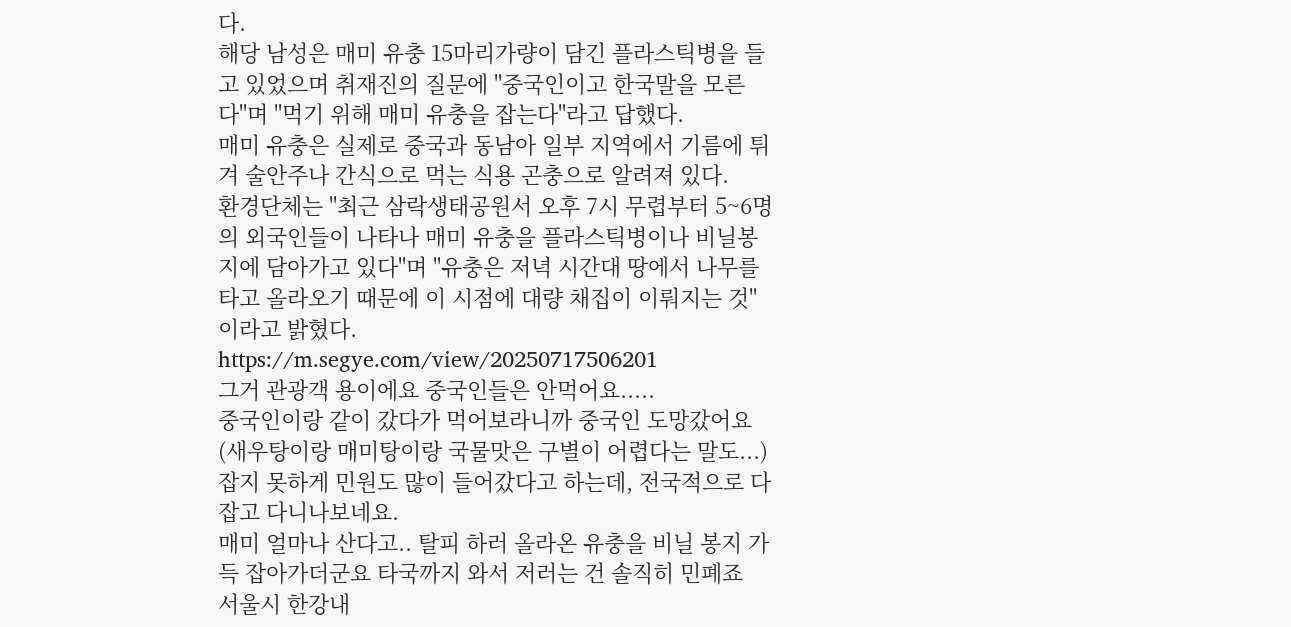다.
해당 남성은 매미 유충 15마리가량이 담긴 플라스틱병을 들고 있었으며 취재진의 질문에 "중국인이고 한국말을 모른다"며 "먹기 위해 매미 유충을 잡는다"라고 답했다.
매미 유충은 실제로 중국과 동남아 일부 지역에서 기름에 튀겨 술안주나 간식으로 먹는 식용 곤충으로 알려져 있다.
환경단체는 "최근 삼락생태공원서 오후 7시 무렵부터 5~6명의 외국인들이 나타나 매미 유충을 플라스틱병이나 비닐봉지에 담아가고 있다"며 "유충은 저녁 시간대 땅에서 나무를 타고 올라오기 때문에 이 시점에 대량 채집이 이뤄지는 것"이라고 밝혔다.
https://m.segye.com/view/20250717506201
그거 관광객 용이에요 중국인들은 안먹어요.....
중국인이랑 같이 갔다가 먹어보라니까 중국인 도망갔어요
(새우탕이랑 매미탕이랑 국물맛은 구별이 어렵다는 말도...)
잡지 못하게 민원도 많이 들어갔다고 하는데, 전국적으로 다 잡고 다니나보네요.
매미 얼마나 산다고.. 탈피 하러 올라온 유충을 비닐 봉지 가득 잡아가더군요 타국까지 와서 저러는 건 솔직히 민폐죠
서울시 한강내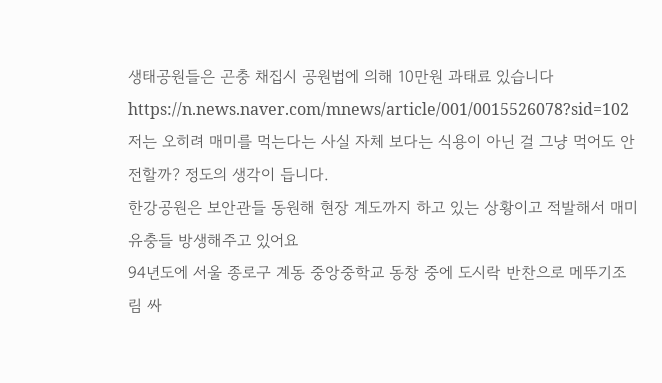생태공원들은 곤충 채집시 공원법에 의해 10만원 과태료 있습니다
https://n.news.naver.com/mnews/article/001/0015526078?sid=102
저는 오히려 매미를 먹는다는 사실 자체 보다는 식용이 아닌 걸 그냥 먹어도 안전할까? 정도의 생각이 듭니다.
한강공원은 보안관들 동원해 현장 계도까지 하고 있는 상황이고 적발해서 매미유충들 방생해주고 있어요
94년도에 서울 종로구 계동 중앙중학교 동창 중에 도시락 반찬으로 메뚜기조림 싸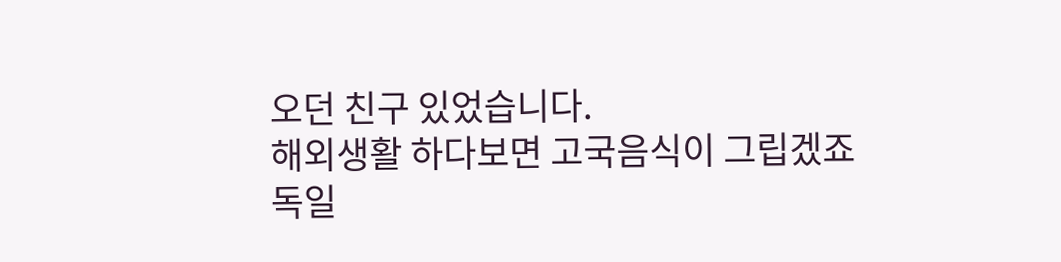오던 친구 있었습니다.
해외생활 하다보면 고국음식이 그립겠죠
독일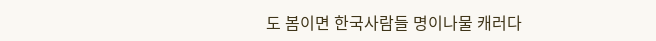도 봄이면 한국사람들 명이나물 캐러다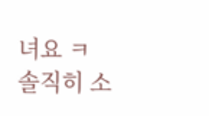녀요 ㅋ
솔직히 소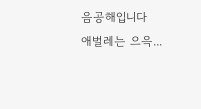음공해입니다
애벌레는 으윽...